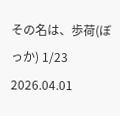その名は、歩荷(ぼっか) 1/23 2026.04.01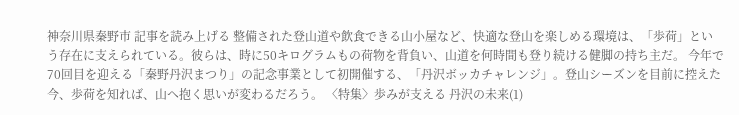神奈川県秦野市 記事を読み上げる 整備された登山道や飲食できる山小屋など、快適な登山を楽しめる環境は、「歩荷」という存在に支えられている。彼らは、時に50キログラムもの荷物を背負い、山道を何時間も登り続ける健脚の持ち主だ。 今年で70回目を迎える「秦野丹沢まつり」の記念事業として初開催する、「丹沢ボッカチャレンジ」。登山シーズンを目前に控えた今、歩荷を知れば、山へ抱く思いが変わるだろう。 〈特集〉歩みが支える 丹沢の未来(1)